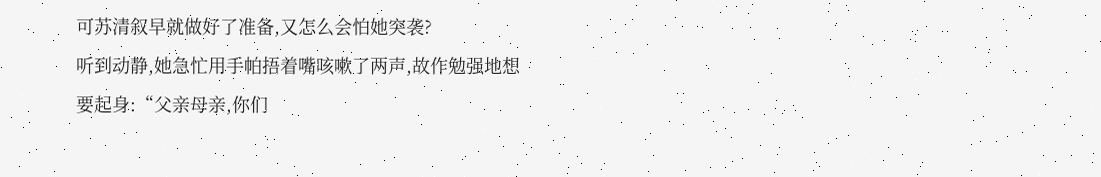可苏清叙早就做好了准备,又怎么会怕她突袭?
听到动静,她急忙用手帕捂着嘴咳嗽了两声,故作勉强地想要起身:“父亲母亲,你们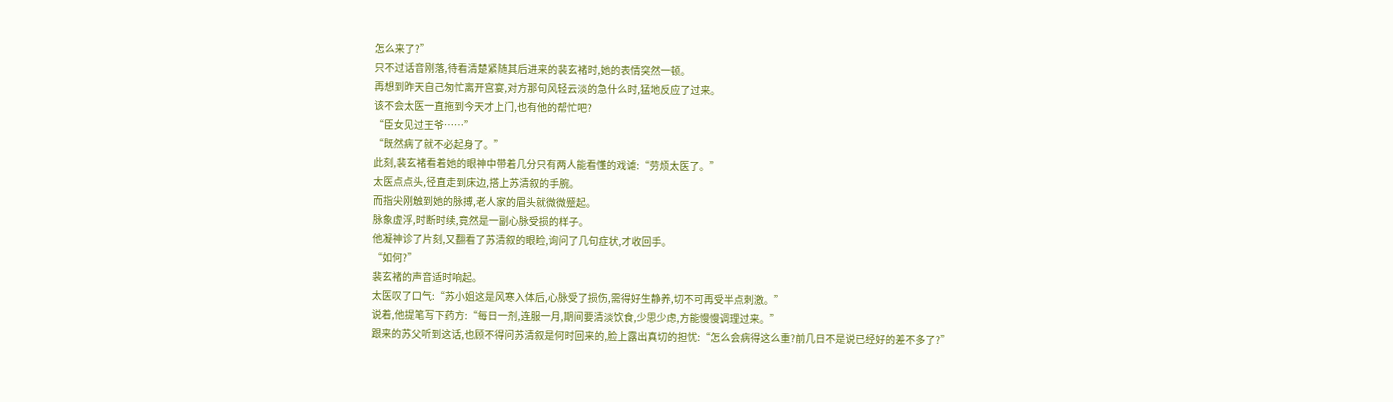怎么来了?”
只不过话音刚落,待看清楚紧随其后进来的裴玄褚时,她的表情突然一顿。
再想到昨天自己匆忙离开宫宴,对方那句风轻云淡的急什么时,猛地反应了过来。
该不会太医一直拖到今天才上门,也有他的帮忙吧?
“臣女见过王爷……”
“既然病了就不必起身了。”
此刻,裴玄褚看着她的眼神中带着几分只有两人能看懂的戏谑:“劳烦太医了。”
太医点点头,径直走到床边,搭上苏清叙的手腕。
而指尖刚触到她的脉搏,老人家的眉头就微微蹙起。
脉象虚浮,时断时续,竟然是一副心脉受损的样子。
他凝神诊了片刻,又翻看了苏清叙的眼睑,询问了几句症状,才收回手。
“如何?”
裴玄褚的声音适时响起。
太医叹了口气:“苏小姐这是风寒入体后,心脉受了损伤,需得好生静养,切不可再受半点刺激。”
说着,他提笔写下药方:“每日一剂,连服一月,期间要清淡饮食,少思少虑,方能慢慢调理过来。”
跟来的苏父听到这话,也顾不得问苏清叙是何时回来的,脸上露出真切的担忧:“怎么会病得这么重?前几日不是说已经好的差不多了?”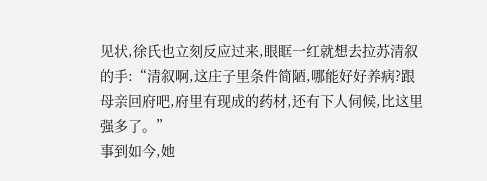见状,徐氏也立刻反应过来,眼眶一红就想去拉苏清叙的手:“清叙啊,这庄子里条件简陋,哪能好好养病?跟母亲回府吧,府里有现成的药材,还有下人伺候,比这里强多了。”
事到如今,她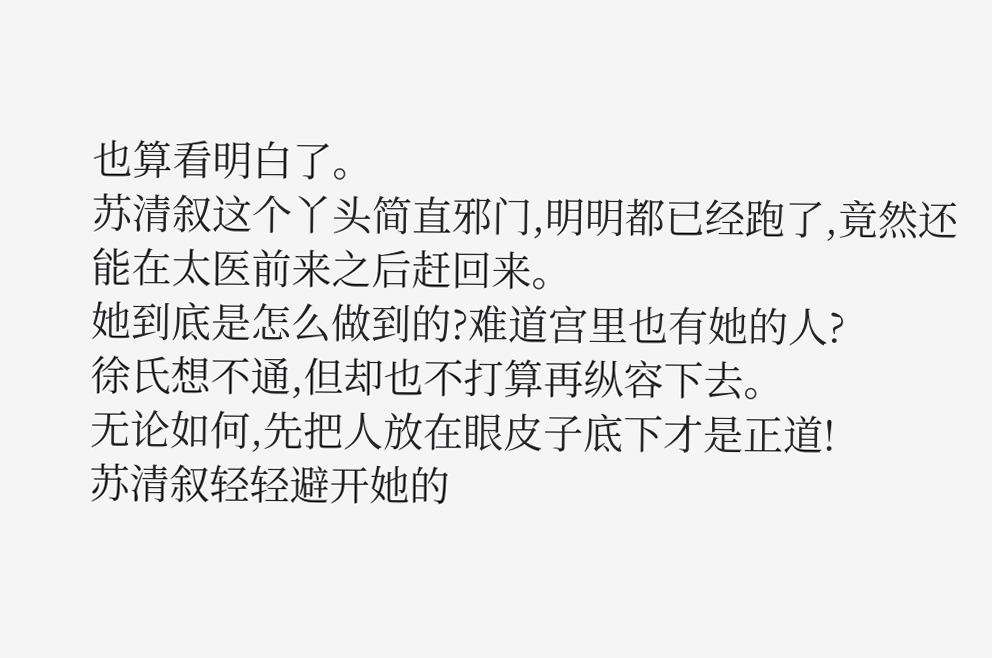也算看明白了。
苏清叙这个丫头简直邪门,明明都已经跑了,竟然还能在太医前来之后赶回来。
她到底是怎么做到的?难道宫里也有她的人?
徐氏想不通,但却也不打算再纵容下去。
无论如何,先把人放在眼皮子底下才是正道!
苏清叙轻轻避开她的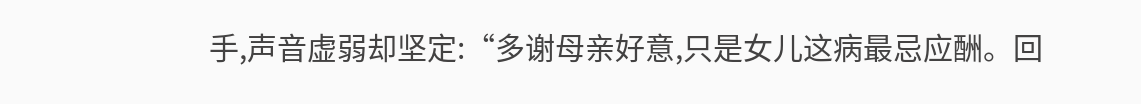手,声音虚弱却坚定:“多谢母亲好意,只是女儿这病最忌应酬。回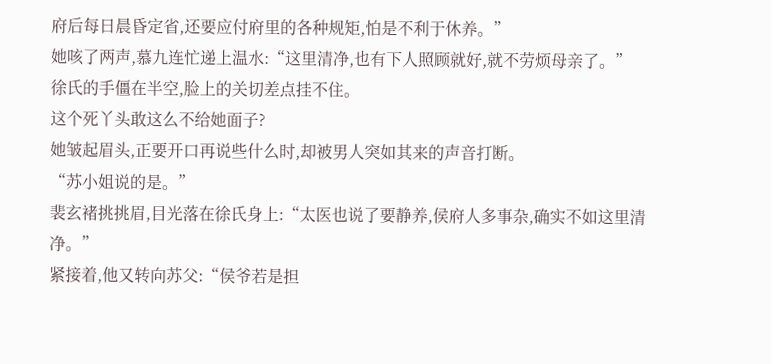府后每日晨昏定省,还要应付府里的各种规矩,怕是不利于休养。”
她咳了两声,慕九连忙递上温水:“这里清净,也有下人照顾就好,就不劳烦母亲了。”
徐氏的手僵在半空,脸上的关切差点挂不住。
这个死丫头敢这么不给她面子?
她皱起眉头,正要开口再说些什么时,却被男人突如其来的声音打断。
“苏小姐说的是。”
裴玄褚挑挑眉,目光落在徐氏身上:“太医也说了要静养,侯府人多事杂,确实不如这里清净。”
紧接着,他又转向苏父:“侯爷若是担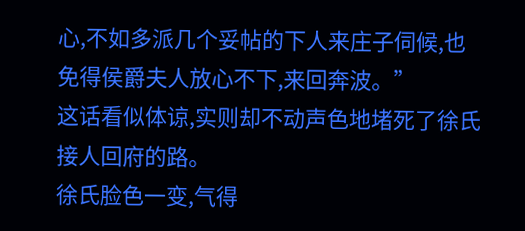心,不如多派几个妥帖的下人来庄子伺候,也免得侯爵夫人放心不下,来回奔波。”
这话看似体谅,实则却不动声色地堵死了徐氏接人回府的路。
徐氏脸色一变,气得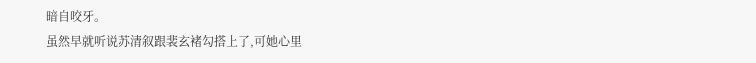暗自咬牙。
虽然早就听说苏清叙跟裴玄褚勾搭上了,可她心里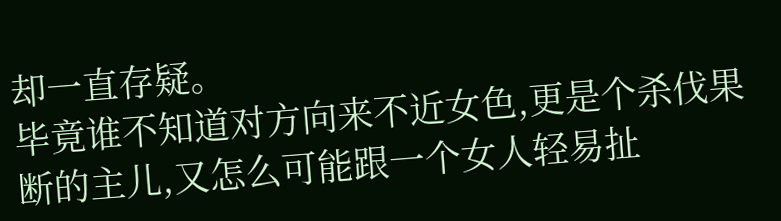却一直存疑。
毕竟谁不知道对方向来不近女色,更是个杀伐果断的主儿,又怎么可能跟一个女人轻易扯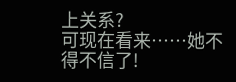上关系?
可现在看来……她不得不信了!